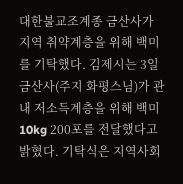대한불교조계종 금산사가 지역 취약계층을 위해 백미를 기탁했다. 김제시는 3일 금산사(주지 화평스님)가 관내 저소득계층을 위해 백미 10kg 200포를 전달했다고 밝혔다. 기탁식은 지역사회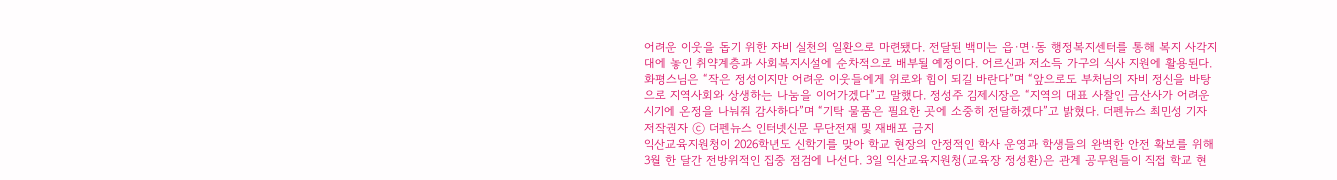어려운 이웃을 돕기 위한 자비 실천의 일환으로 마련됐다. 전달된 백미는 읍·면·동 행정복지센터를 통해 복지 사각지대에 놓인 취약계층과 사회복지시설에 순차적으로 배부될 예정이다. 어르신과 저소득 가구의 식사 지원에 활용된다. 화평스님은 “작은 정성이지만 어려운 이웃들에게 위로와 힘이 되길 바란다”며 “앞으로도 부처님의 자비 정신을 바탕으로 지역사회와 상생하는 나눔을 이어가겠다”고 말했다. 정성주 김제시장은 “지역의 대표 사찰인 금산사가 어려운 시기에 온정을 나눠줘 감사하다”며 “기탁 물품은 필요한 곳에 소중히 전달하겠다”고 밝혔다. 더펜뉴스 최민성 기자 저작권자 ⓒ 더펜뉴스 인터넷신문 무단전재 및 재배포 금지
익산교육지원청이 2026학년도 신학기를 맞아 학교 현장의 안정적인 학사 운영과 학생들의 완벽한 안전 확보를 위해 3월 한 달간 전방위적인 집중 점검에 나선다. 3일 익산교육지원청(교육장 정성환)은 관계 공무원들이 직접 학교 현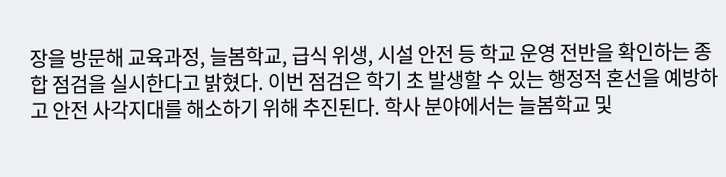장을 방문해 교육과정, 늘봄학교, 급식 위생, 시설 안전 등 학교 운영 전반을 확인하는 종합 점검을 실시한다고 밝혔다. 이번 점검은 학기 초 발생할 수 있는 행정적 혼선을 예방하고 안전 사각지대를 해소하기 위해 추진된다. 학사 분야에서는 늘봄학교 및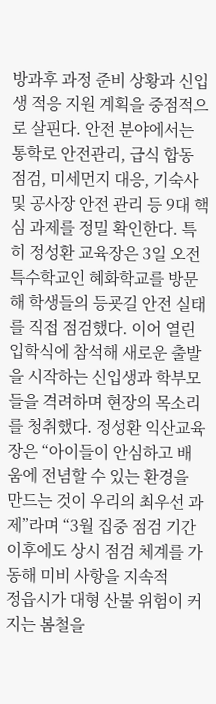방과후 과정 준비 상황과 신입생 적응 지원 계획을 중점적으로 살핀다. 안전 분야에서는 통학로 안전관리, 급식 합동 점검, 미세먼지 대응, 기숙사 및 공사장 안전 관리 등 9대 핵심 과제를 정밀 확인한다. 특히 정성환 교육장은 3일 오전 특수학교인 혜화학교를 방문해 학생들의 등굣길 안전 실태를 직접 점검했다. 이어 열린 입학식에 참석해 새로운 출발을 시작하는 신입생과 학부모들을 격려하며 현장의 목소리를 청취했다. 정성환 익산교육장은 “아이들이 안심하고 배움에 전념할 수 있는 환경을 만드는 것이 우리의 최우선 과제”라며 “3월 집중 점검 기간 이후에도 상시 점검 체계를 가동해 미비 사항을 지속적
정읍시가 대형 산불 위험이 커지는 봄철을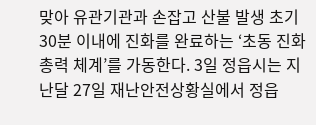맞아 유관기관과 손잡고 산불 발생 초기 30분 이내에 진화를 완료하는 ‘초동 진화 총력 체계’를 가동한다. 3일 정읍시는 지난달 27일 재난안전상황실에서 정읍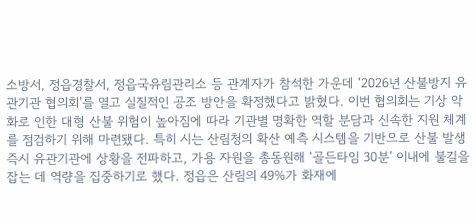소방서, 정읍경찰서, 정읍국유림관리소 등 관계자가 참석한 가운데 ‘2026년 산불방지 유관기관 협의회’를 열고 실질적인 공조 방안을 확정했다고 밝혔다. 이번 협의회는 기상 악화로 인한 대형 산불 위험이 높아짐에 따라 기관별 명확한 역할 분담과 신속한 지원 체계를 점검하기 위해 마련됐다. 특히 시는 산림청의 확산 예측 시스템을 기반으로 산불 발생 즉시 유관기관에 상황을 전파하고, 가용 자원을 총동원해 ‘골든타임 30분’ 이내에 불길을 잡는 데 역량을 집중하기로 했다. 정읍은 산림의 49%가 화재에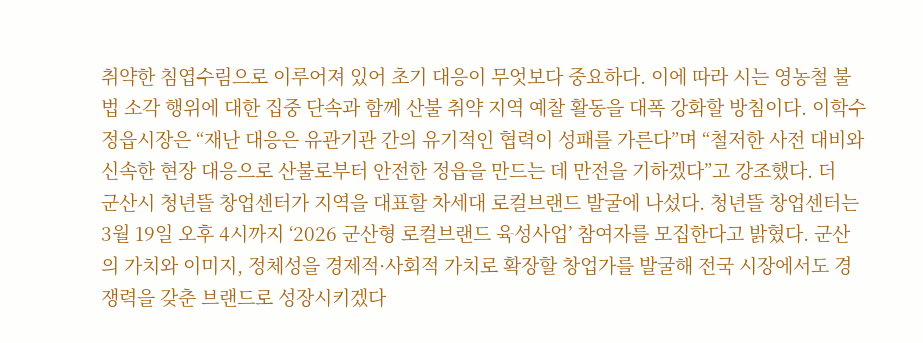취약한 침엽수림으로 이루어져 있어 초기 대응이 무엇보다 중요하다. 이에 따라 시는 영농철 불법 소각 행위에 대한 집중 단속과 함께 산불 취약 지역 예찰 활동을 대폭 강화할 방침이다. 이학수 정읍시장은 “재난 대응은 유관기관 간의 유기적인 협력이 성패를 가른다”며 “철저한 사전 대비와 신속한 현장 대응으로 산불로부터 안전한 정읍을 만드는 데 만전을 기하겠다”고 강조했다. 더
군산시 청년뜰 창업센터가 지역을 대표할 차세대 로컬브랜드 발굴에 나섰다. 청년뜰 창업센터는 3월 19일 오후 4시까지 ‘2026 군산형 로컬브랜드 육성사업’ 참여자를 모집한다고 밝혔다. 군산의 가치와 이미지, 정체성을 경제적·사회적 가치로 확장할 창업가를 발굴해 전국 시장에서도 경쟁력을 갖춘 브랜드로 성장시키겠다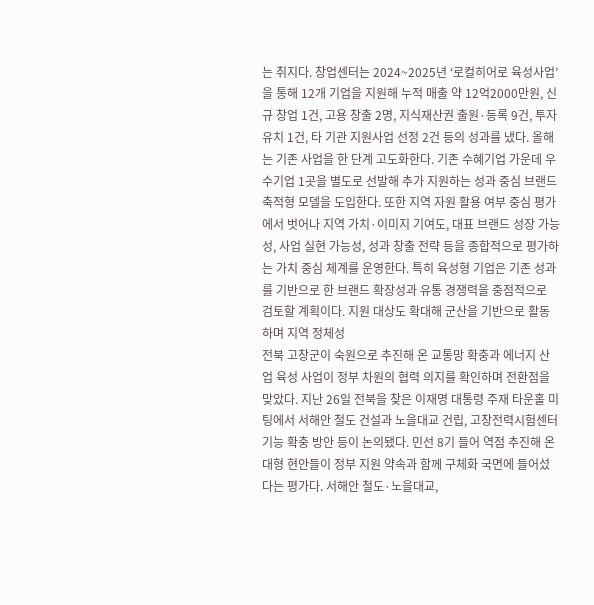는 취지다. 창업센터는 2024~2025년 ‘로컬히어로 육성사업’을 통해 12개 기업을 지원해 누적 매출 약 12억2000만원, 신규 창업 1건, 고용 창출 2명, 지식재산권 출원·등록 9건, 투자 유치 1건, 타 기관 지원사업 선정 2건 등의 성과를 냈다. 올해는 기존 사업을 한 단계 고도화한다. 기존 수혜기업 가운데 우수기업 1곳을 별도로 선발해 추가 지원하는 성과 중심 브랜드 축적형 모델을 도입한다. 또한 지역 자원 활용 여부 중심 평가에서 벗어나 지역 가치·이미지 기여도, 대표 브랜드 성장 가능성, 사업 실현 가능성, 성과 창출 전략 등을 종합적으로 평가하는 가치 중심 체계를 운영한다. 특히 육성형 기업은 기존 성과를 기반으로 한 브랜드 확장성과 유통 경쟁력을 중점적으로 검토할 계획이다. 지원 대상도 확대해 군산을 기반으로 활동하며 지역 정체성
전북 고창군이 숙원으로 추진해 온 교통망 확충과 에너지 산업 육성 사업이 정부 차원의 협력 의지를 확인하며 전환점을 맞았다. 지난 26일 전북을 찾은 이재명 대통령 주재 타운홀 미팅에서 서해안 철도 건설과 노을대교 건립, 고창전력시험센터 기능 확충 방안 등이 논의됐다. 민선 8기 들어 역점 추진해 온 대형 현안들이 정부 지원 약속과 함께 구체화 국면에 들어섰다는 평가다. 서해안 철도·노을대교,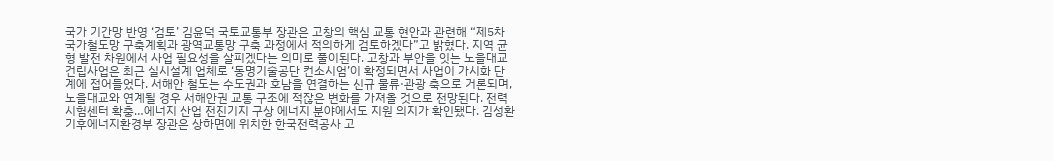국가 기간망 반영 ‘검토’ 김윤덕 국토교통부 장관은 고창의 핵심 교통 현안과 관련해 “제5차 국가철도망 구축계획과 광역교통망 구축 과정에서 적의하게 검토하겠다”고 밝혔다. 지역 균형 발전 차원에서 사업 필요성을 살피겠다는 의미로 풀이된다. 고창과 부안을 잇는 노을대교 건립사업은 최근 실시설계 업체로 ‘동명기술공단 컨소시엄’이 확정되면서 사업이 가시화 단계에 접어들었다. 서해안 철도는 수도권과 호남을 연결하는 신규 물류·관광 축으로 거론되며, 노을대교와 연계될 경우 서해안권 교통 구조에 적잖은 변화를 가져올 것으로 전망된다. 전력시험센터 확충…에너지 산업 전진기지 구상 에너지 분야에서도 지원 의지가 확인됐다. 김성환 기후에너지환경부 장관은 상하면에 위치한 한국전력공사 고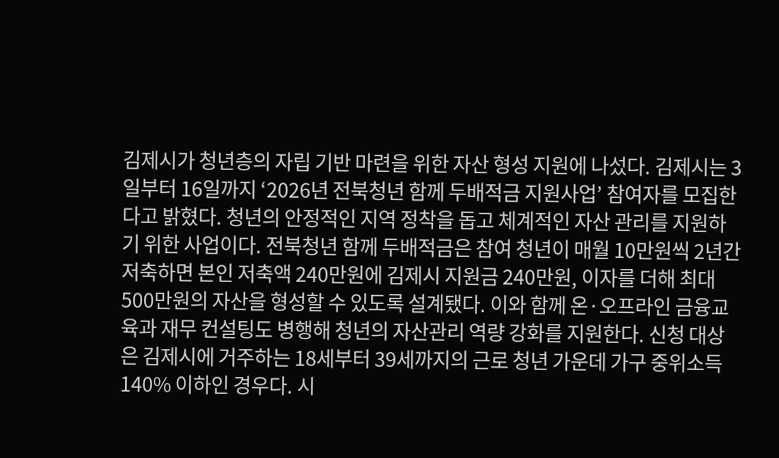김제시가 청년층의 자립 기반 마련을 위한 자산 형성 지원에 나섰다. 김제시는 3일부터 16일까지 ‘2026년 전북청년 함께 두배적금 지원사업’ 참여자를 모집한다고 밝혔다. 청년의 안정적인 지역 정착을 돕고 체계적인 자산 관리를 지원하기 위한 사업이다. 전북청년 함께 두배적금은 참여 청년이 매월 10만원씩 2년간 저축하면 본인 저축액 240만원에 김제시 지원금 240만원, 이자를 더해 최대 500만원의 자산을 형성할 수 있도록 설계됐다. 이와 함께 온·오프라인 금융교육과 재무 컨설팅도 병행해 청년의 자산관리 역량 강화를 지원한다. 신청 대상은 김제시에 거주하는 18세부터 39세까지의 근로 청년 가운데 가구 중위소득 140% 이하인 경우다. 시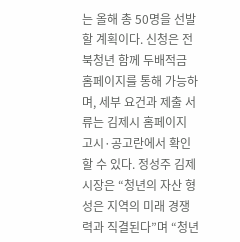는 올해 총 50명을 선발할 계획이다. 신청은 전북청년 함께 두배적금 홈페이지를 통해 가능하며, 세부 요건과 제출 서류는 김제시 홈페이지 고시·공고란에서 확인할 수 있다. 정성주 김제시장은 “청년의 자산 형성은 지역의 미래 경쟁력과 직결된다”며 “청년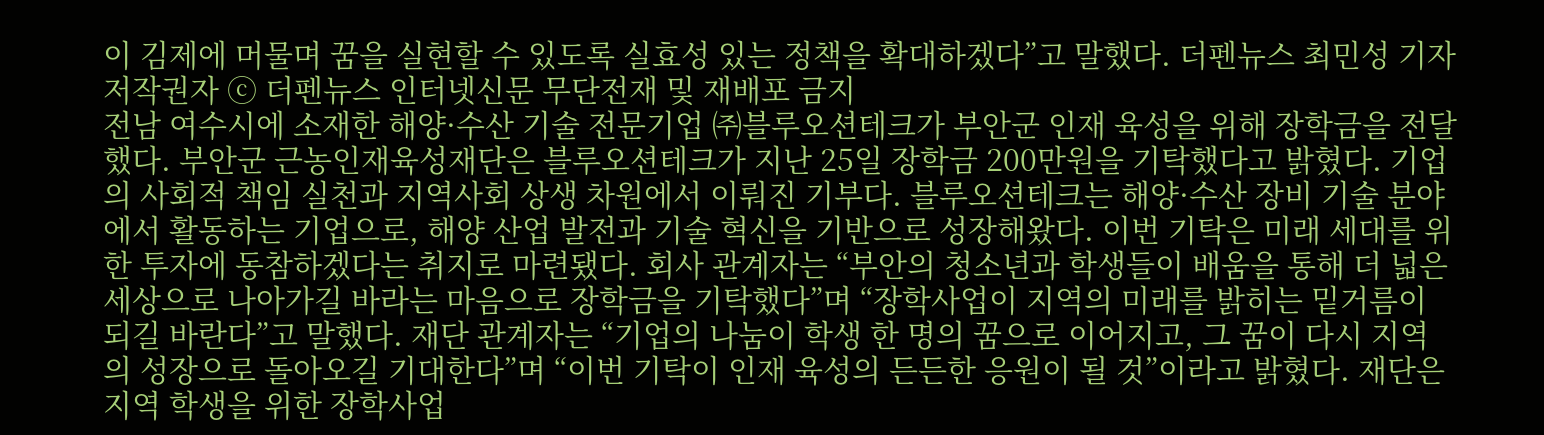이 김제에 머물며 꿈을 실현할 수 있도록 실효성 있는 정책을 확대하겠다”고 말했다. 더펜뉴스 최민성 기자 저작권자 ⓒ 더펜뉴스 인터넷신문 무단전재 및 재배포 금지
전남 여수시에 소재한 해양·수산 기술 전문기업 ㈜블루오션테크가 부안군 인재 육성을 위해 장학금을 전달했다. 부안군 근농인재육성재단은 블루오션테크가 지난 25일 장학금 200만원을 기탁했다고 밝혔다. 기업의 사회적 책임 실천과 지역사회 상생 차원에서 이뤄진 기부다. 블루오션테크는 해양·수산 장비 기술 분야에서 활동하는 기업으로, 해양 산업 발전과 기술 혁신을 기반으로 성장해왔다. 이번 기탁은 미래 세대를 위한 투자에 동참하겠다는 취지로 마련됐다. 회사 관계자는 “부안의 청소년과 학생들이 배움을 통해 더 넓은 세상으로 나아가길 바라는 마음으로 장학금을 기탁했다”며 “장학사업이 지역의 미래를 밝히는 밑거름이 되길 바란다”고 말했다. 재단 관계자는 “기업의 나눔이 학생 한 명의 꿈으로 이어지고, 그 꿈이 다시 지역의 성장으로 돌아오길 기대한다”며 “이번 기탁이 인재 육성의 든든한 응원이 될 것”이라고 밝혔다. 재단은 지역 학생을 위한 장학사업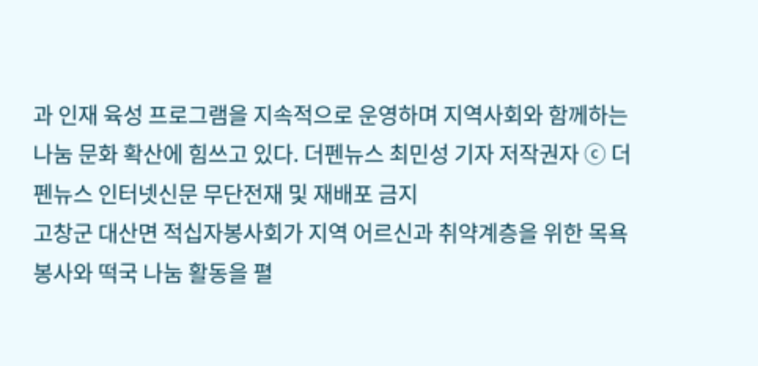과 인재 육성 프로그램을 지속적으로 운영하며 지역사회와 함께하는 나눔 문화 확산에 힘쓰고 있다. 더펜뉴스 최민성 기자 저작권자 ⓒ 더펜뉴스 인터넷신문 무단전재 및 재배포 금지
고창군 대산면 적십자봉사회가 지역 어르신과 취약계층을 위한 목욕봉사와 떡국 나눔 활동을 펼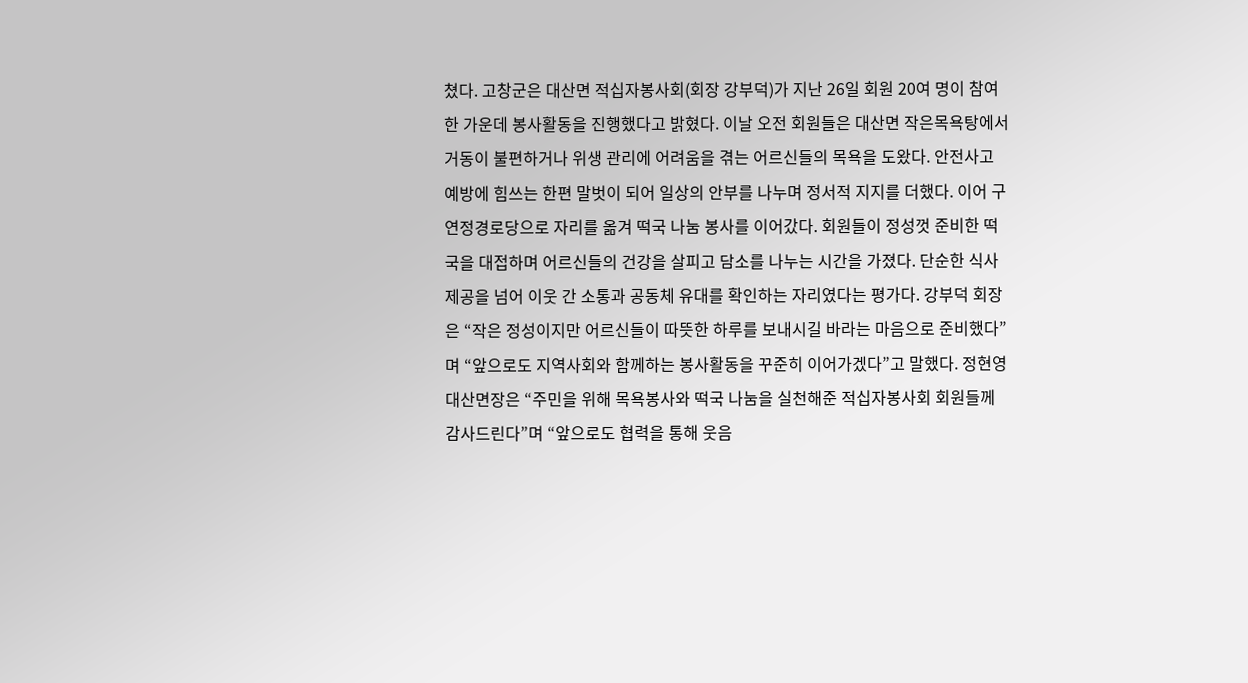쳤다. 고창군은 대산면 적십자봉사회(회장 강부덕)가 지난 26일 회원 20여 명이 참여한 가운데 봉사활동을 진행했다고 밝혔다. 이날 오전 회원들은 대산면 작은목욕탕에서 거동이 불편하거나 위생 관리에 어려움을 겪는 어르신들의 목욕을 도왔다. 안전사고 예방에 힘쓰는 한편 말벗이 되어 일상의 안부를 나누며 정서적 지지를 더했다. 이어 구연정경로당으로 자리를 옮겨 떡국 나눔 봉사를 이어갔다. 회원들이 정성껏 준비한 떡국을 대접하며 어르신들의 건강을 살피고 담소를 나누는 시간을 가졌다. 단순한 식사 제공을 넘어 이웃 간 소통과 공동체 유대를 확인하는 자리였다는 평가다. 강부덕 회장은 “작은 정성이지만 어르신들이 따뜻한 하루를 보내시길 바라는 마음으로 준비했다”며 “앞으로도 지역사회와 함께하는 봉사활동을 꾸준히 이어가겠다”고 말했다. 정현영 대산면장은 “주민을 위해 목욕봉사와 떡국 나눔을 실천해준 적십자봉사회 회원들께 감사드린다”며 “앞으로도 협력을 통해 웃음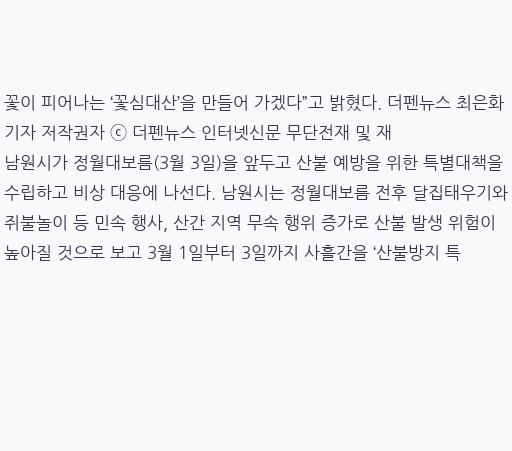꽃이 피어나는 ‘꽃심대산’을 만들어 가겠다”고 밝혔다. 더펜뉴스 최은화 기자 저작권자 ⓒ 더펜뉴스 인터넷신문 무단전재 및 재
남원시가 정월대보름(3월 3일)을 앞두고 산불 예방을 위한 특별대책을 수립하고 비상 대응에 나선다. 남원시는 정월대보름 전후 달집태우기와 쥐불놀이 등 민속 행사, 산간 지역 무속 행위 증가로 산불 발생 위험이 높아질 것으로 보고 3월 1일부터 3일까지 사흘간을 ‘산불방지 특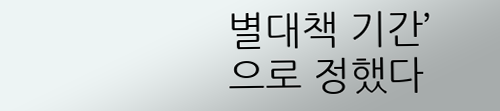별대책 기간’으로 정했다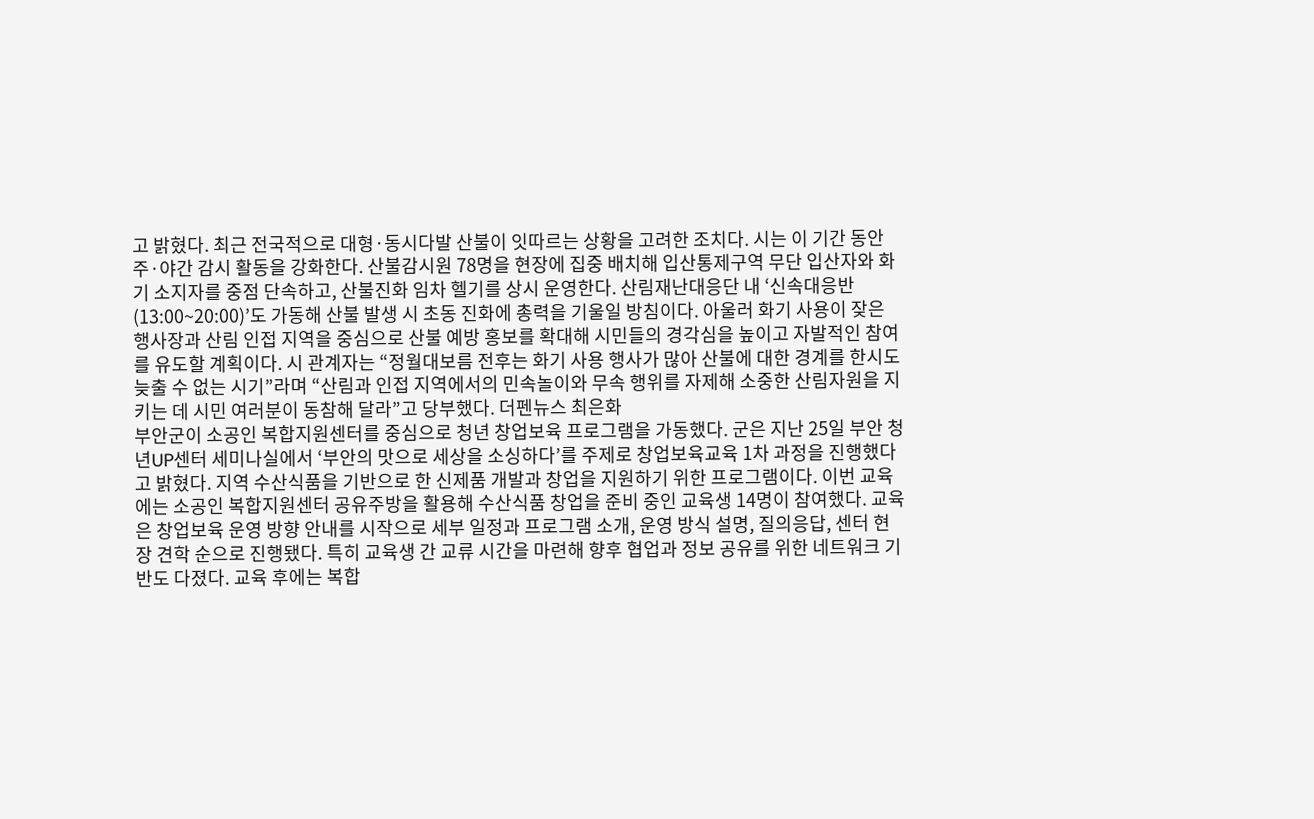고 밝혔다. 최근 전국적으로 대형·동시다발 산불이 잇따르는 상황을 고려한 조치다. 시는 이 기간 동안 주·야간 감시 활동을 강화한다. 산불감시원 78명을 현장에 집중 배치해 입산통제구역 무단 입산자와 화기 소지자를 중점 단속하고, 산불진화 임차 헬기를 상시 운영한다. 산림재난대응단 내 ‘신속대응반(13:00~20:00)’도 가동해 산불 발생 시 초동 진화에 총력을 기울일 방침이다. 아울러 화기 사용이 잦은 행사장과 산림 인접 지역을 중심으로 산불 예방 홍보를 확대해 시민들의 경각심을 높이고 자발적인 참여를 유도할 계획이다. 시 관계자는 “정월대보름 전후는 화기 사용 행사가 많아 산불에 대한 경계를 한시도 늦출 수 없는 시기”라며 “산림과 인접 지역에서의 민속놀이와 무속 행위를 자제해 소중한 산림자원을 지키는 데 시민 여러분이 동참해 달라”고 당부했다. 더펜뉴스 최은화
부안군이 소공인 복합지원센터를 중심으로 청년 창업보육 프로그램을 가동했다. 군은 지난 25일 부안 청년UP센터 세미나실에서 ‘부안의 맛으로 세상을 소싱하다’를 주제로 창업보육교육 1차 과정을 진행했다고 밝혔다. 지역 수산식품을 기반으로 한 신제품 개발과 창업을 지원하기 위한 프로그램이다. 이번 교육에는 소공인 복합지원센터 공유주방을 활용해 수산식품 창업을 준비 중인 교육생 14명이 참여했다. 교육은 창업보육 운영 방향 안내를 시작으로 세부 일정과 프로그램 소개, 운영 방식 설명, 질의응답, 센터 현장 견학 순으로 진행됐다. 특히 교육생 간 교류 시간을 마련해 향후 협업과 정보 공유를 위한 네트워크 기반도 다졌다. 교육 후에는 복합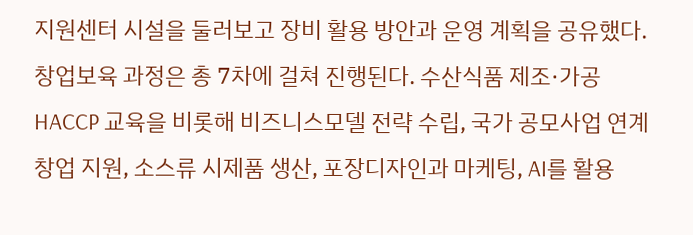지원센터 시설을 둘러보고 장비 활용 방안과 운영 계획을 공유했다. 창업보육 과정은 총 7차에 걸쳐 진행된다. 수산식품 제조·가공 HACCP 교육을 비롯해 비즈니스모델 전략 수립, 국가 공모사업 연계 창업 지원, 소스류 시제품 생산, 포장디자인과 마케팅, AI를 활용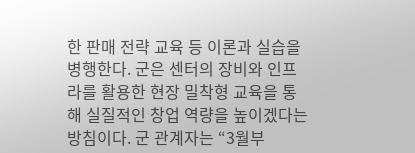한 판매 전략 교육 등 이론과 실습을 병행한다. 군은 센터의 장비와 인프라를 활용한 현장 밀착형 교육을 통해 실질적인 창업 역량을 높이겠다는 방침이다. 군 관계자는 “3월부